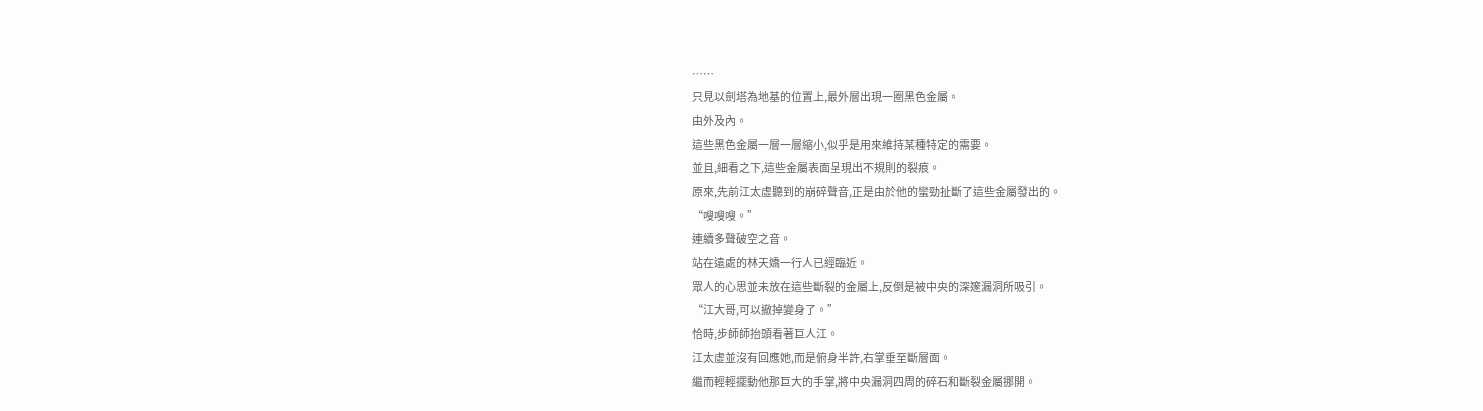……
只見以劍塔為地基的位置上,最外層出現一圈黑色金屬。
由外及內。
這些黑色金屬一層一層縮小,似乎是用來維持某種特定的需要。
並且,細看之下,這些金屬表面呈現出不規則的裂痕。
原來,先前江太虛聽到的崩碎聲音,正是由於他的蠻勁扯斷了這些金屬發出的。
“嗖嗖嗖。”
連續多聲破空之音。
站在遠處的林天嬌一行人已經臨近。
眾人的心思並未放在這些斷裂的金屬上,反倒是被中央的深邃漏洞所吸引。
“江大哥,可以撤掉變身了。”
恰時,步師師抬頭看著巨人江。
江太虛並沒有回應她,而是俯身半許,右掌垂至斷層面。
繼而輕輕擺動他那巨大的手掌,將中央漏洞四周的碎石和斷裂金屬挪開。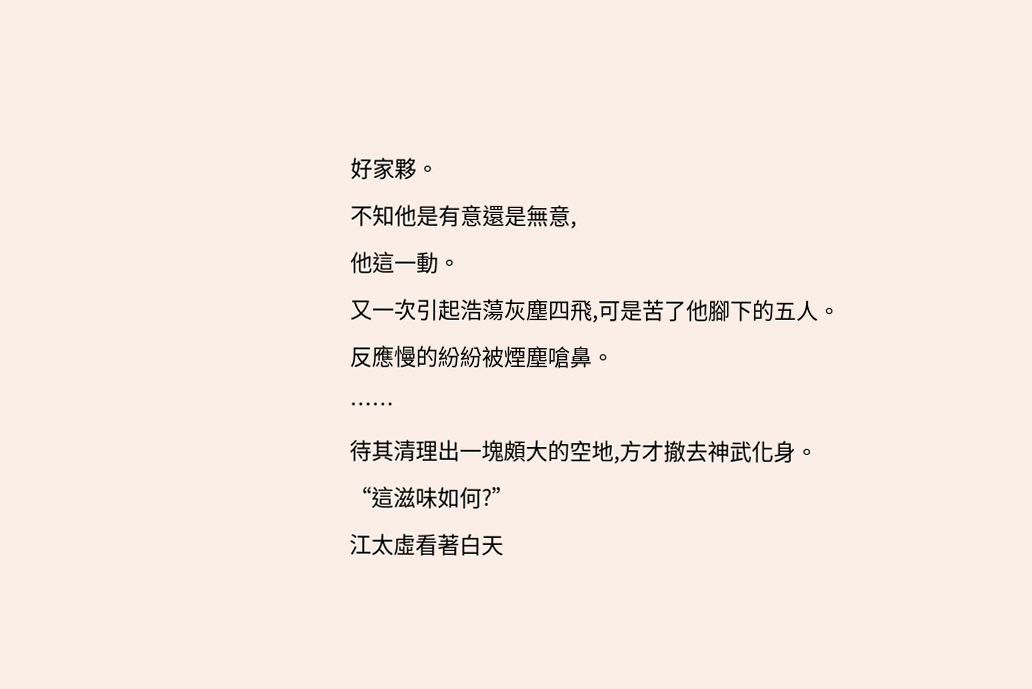好家夥。
不知他是有意還是無意,
他這一動。
又一次引起浩蕩灰塵四飛,可是苦了他腳下的五人。
反應慢的紛紛被煙塵嗆鼻。
……
待其清理出一塊頗大的空地,方才撤去神武化身。
“這滋味如何?”
江太虛看著白天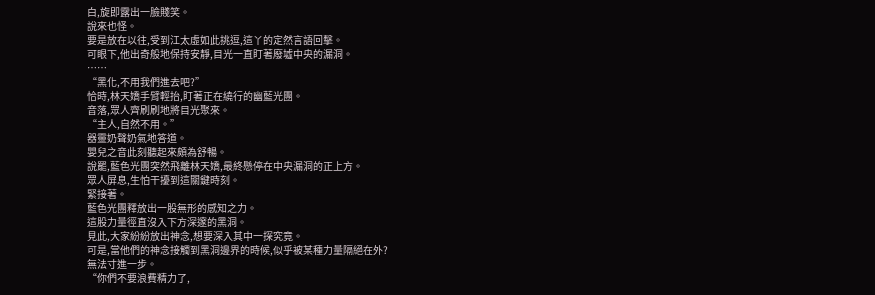白,旋即露出一臉賤笑。
說來也怪。
要是放在以往,受到江太虛如此挑逗,這丫的定然言語回擊。
可眼下,他出奇般地保持安靜,目光一直盯著廢墟中央的漏洞。
……
“黑化,不用我們進去吧?”
恰時,林天嬌手臂輕抬,盯著正在繞行的幽藍光團。
音落,眾人齊刷刷地將目光聚來。
“主人,自然不用。”
器靈奶聲奶氣地答道。
嬰兒之音此刻聽起來頗為舒暢。
說罷,藍色光團突然飛離林天嬌,最終懸停在中央漏洞的正上方。
眾人屏息,生怕干擾到這關鍵時刻。
緊接著。
藍色光團釋放出一股無形的感知之力。
這股力量徑直沒入下方深邃的黑洞。
見此,大家紛紛放出神念,想要深入其中一探究竟。
可是,當他們的神念接觸到黑洞邊界的時候,似乎被某種力量隔絕在外?
無法寸進一步。
“你們不要浪費精力了,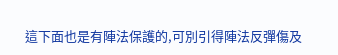這下面也是有陣法保護的,可別引得陣法反彈傷及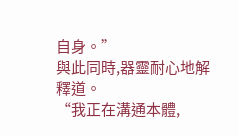自身。”
與此同時,器靈耐心地解釋道。
“我正在溝通本體,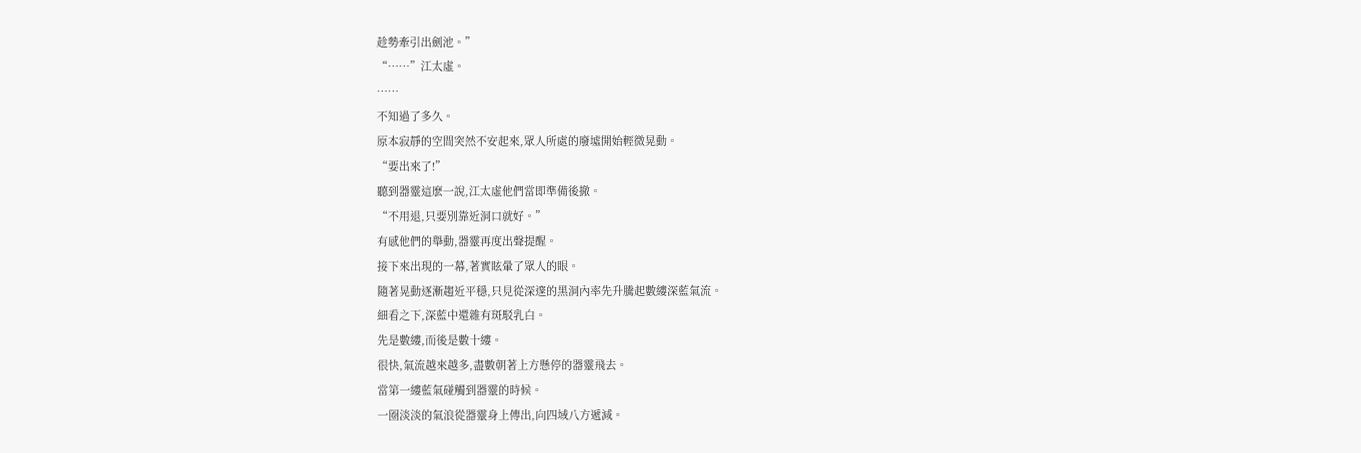趁勢牽引出劍池。”
“……”江太虛。
……
不知過了多久。
原本寂靜的空間突然不安起來,眾人所處的廢墟開始輕微晃動。
“要出來了!”
聽到器靈這麽一說,江太虛他們當即準備後撤。
“不用退,只要別靠近洞口就好。”
有感他們的舉動,器靈再度出聲提醒。
接下來出現的一幕,著實眩暈了眾人的眼。
隨著晃動逐漸趨近平穩,只見從深邃的黑洞內率先升騰起數縷深藍氣流。
細看之下,深藍中還雜有斑駁乳白。
先是數縷,而後是數十縷。
很快,氣流越來越多,盡數朝著上方懸停的器靈飛去。
當第一縷藍氣碰觸到器靈的時候。
一圈淡淡的氣浪從器靈身上傳出,向四域八方遞減。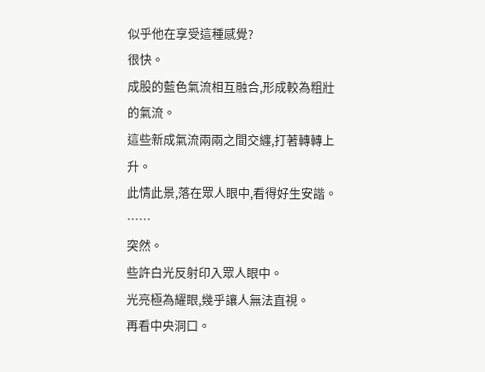似乎他在享受這種感覺?
很快。
成股的藍色氣流相互融合,形成較為粗壯的氣流。
這些新成氣流兩兩之間交纏,打著轉轉上升。
此情此景,落在眾人眼中,看得好生安諧。
……
突然。
些許白光反射印入眾人眼中。
光亮極為耀眼,幾乎讓人無法直視。
再看中央洞口。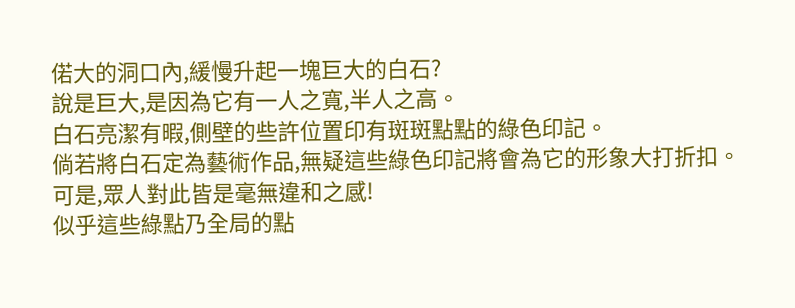偌大的洞口內,緩慢升起一塊巨大的白石?
說是巨大,是因為它有一人之寬,半人之高。
白石亮潔有暇,側壁的些許位置印有斑斑點點的綠色印記。
倘若將白石定為藝術作品,無疑這些綠色印記將會為它的形象大打折扣。
可是,眾人對此皆是毫無違和之感!
似乎這些綠點乃全局的點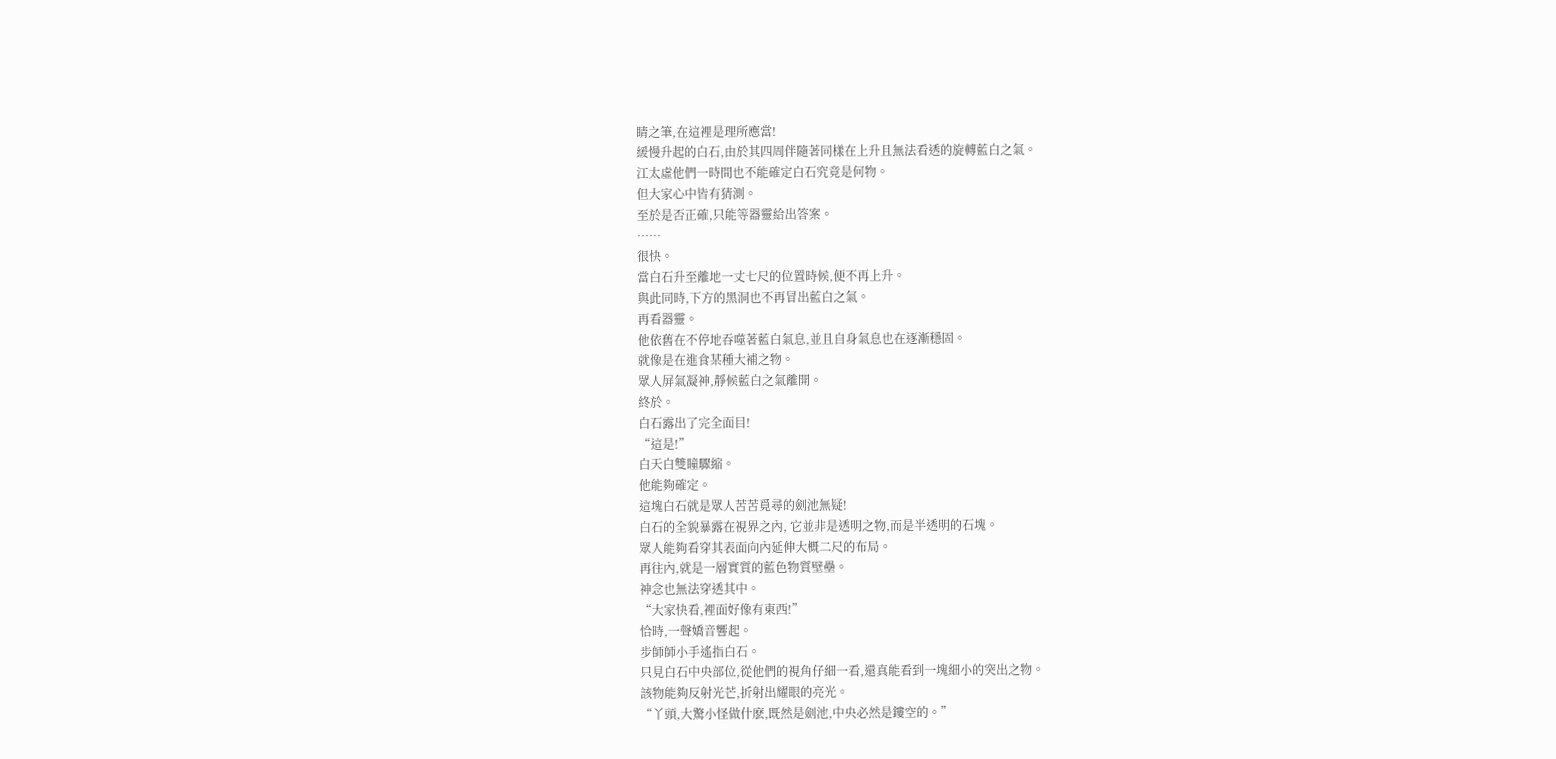睛之筆,在這裡是理所應當!
緩慢升起的白石,由於其四周伴隨著同樣在上升且無法看透的旋轉藍白之氣。
江太虛他們一時間也不能確定白石究竟是何物。
但大家心中皆有猜測。
至於是否正確,只能等器靈給出答案。
……
很快。
當白石升至離地一丈七尺的位置時候,便不再上升。
與此同時,下方的黑洞也不再冒出藍白之氣。
再看器靈。
他依舊在不停地吞噬著藍白氣息,並且自身氣息也在逐漸穩固。
就像是在進食某種大補之物。
眾人屏氣凝神,靜候藍白之氣離開。
終於。
白石露出了完全面目!
“這是!”
白天白雙瞳驟縮。
他能夠確定。
這塊白石就是眾人苦苦覓尋的劍池無疑!
白石的全貌暴露在視界之內, 它並非是透明之物,而是半透明的石塊。
眾人能夠看穿其表面向內延伸大概二尺的布局。
再往內,就是一層實質的藍色物質壁壘。
神念也無法穿透其中。
“大家快看,裡面好像有東西!”
恰時,一聲嬌音響起。
步師師小手遙指白石。
只見白石中央部位,從他們的視角仔細一看,還真能看到一塊細小的突出之物。
該物能夠反射光芒,折射出耀眼的亮光。
“丫頭,大驚小怪做什麽,既然是劍池,中央必然是鏤空的。”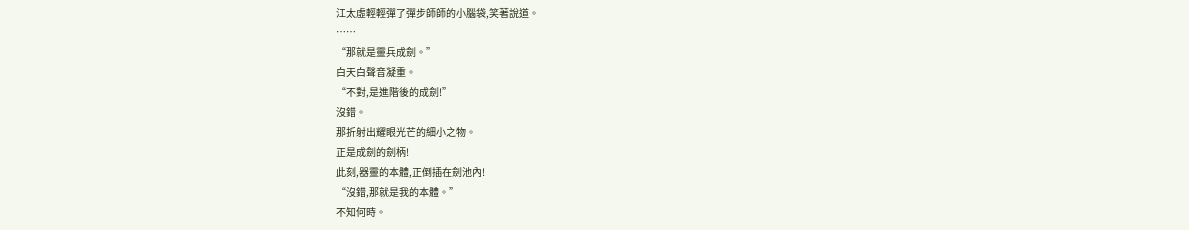江太虛輕輕彈了彈步師師的小腦袋,笑著說道。
……
“那就是靈兵成劍。”
白天白聲音凝重。
“不對,是進階後的成劍!”
沒錯。
那折射出耀眼光芒的細小之物。
正是成劍的劍柄!
此刻,器靈的本體,正倒插在劍池內!
“沒錯,那就是我的本體。”
不知何時。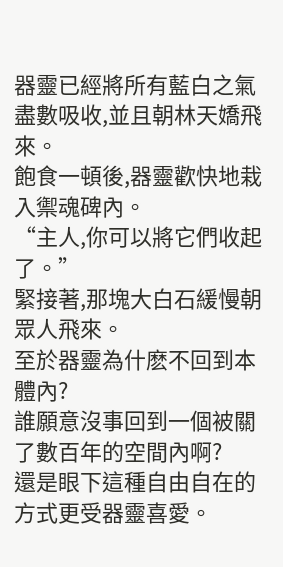器靈已經將所有藍白之氣盡數吸收,並且朝林天嬌飛來。
飽食一頓後,器靈歡快地栽入禦魂碑內。
“主人,你可以將它們收起了。”
緊接著,那塊大白石緩慢朝眾人飛來。
至於器靈為什麽不回到本體內?
誰願意沒事回到一個被關了數百年的空間內啊?
還是眼下這種自由自在的方式更受器靈喜愛。